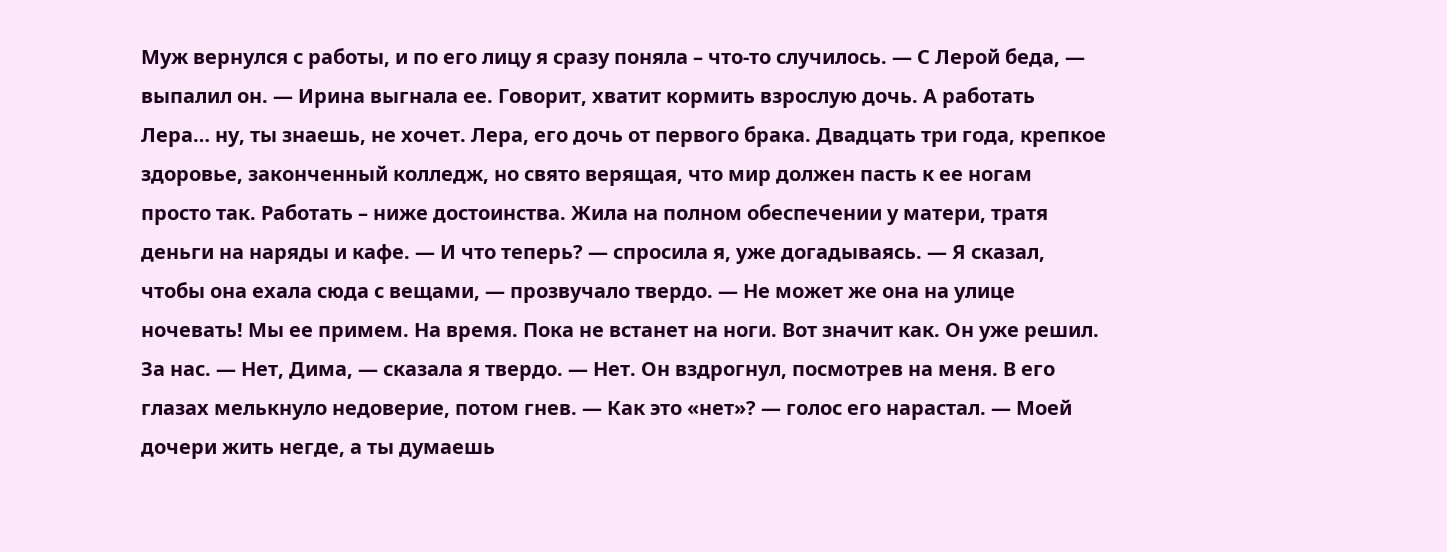Муж вернулся с работы, и по его лицу я сразу поняла – что-то случилось. — С Лерой беда, — выпалил он. — Ирина выгнала ее. Говорит, хватит кормить взрослую дочь. А работать Лера… ну, ты знаешь, не хочет. Лера, его дочь от первого брака. Двадцать три года, крепкое здоровье, законченный колледж, но свято верящая, что мир должен пасть к ее ногам просто так. Работать – ниже достоинства. Жила на полном обеспечении у матери, тратя деньги на наряды и кафе. — И что теперь? — спросила я, уже догадываясь. — Я сказал, чтобы она ехала сюда с вещами, — прозвучало твердо. — Не может же она на улице ночевать! Мы ее примем. На время. Пока не встанет на ноги. Вот значит как. Он уже решил. За нас. — Нет, Дима, — сказала я твердо. — Нет. Он вздрогнул, посмотрев на меня. В его глазах мелькнуло недоверие, потом гнев. — Как это «нет»? — голос его нарастал. — Моей дочери жить негде, а ты думаешь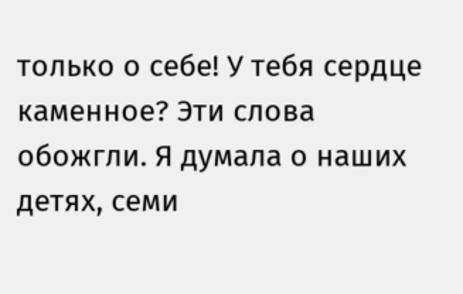только о себе! У тебя сердце каменное? Эти слова обожгли. Я думала о наших детях, семи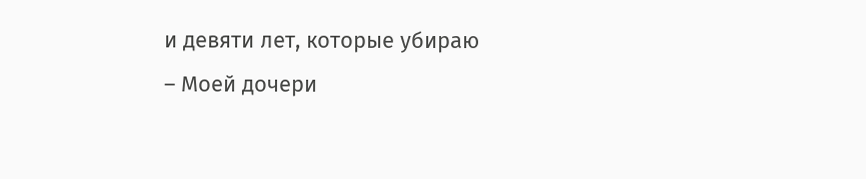и девяти лет, которые убираю
– Моей дочери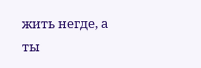жить негде, а ты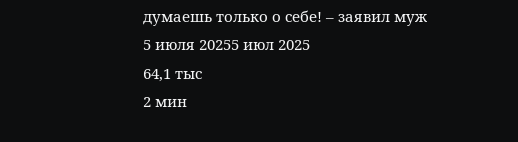думаешь только о себе! – заявил муж
5 июля 20255 июл 2025
64,1 тыс
2 мин